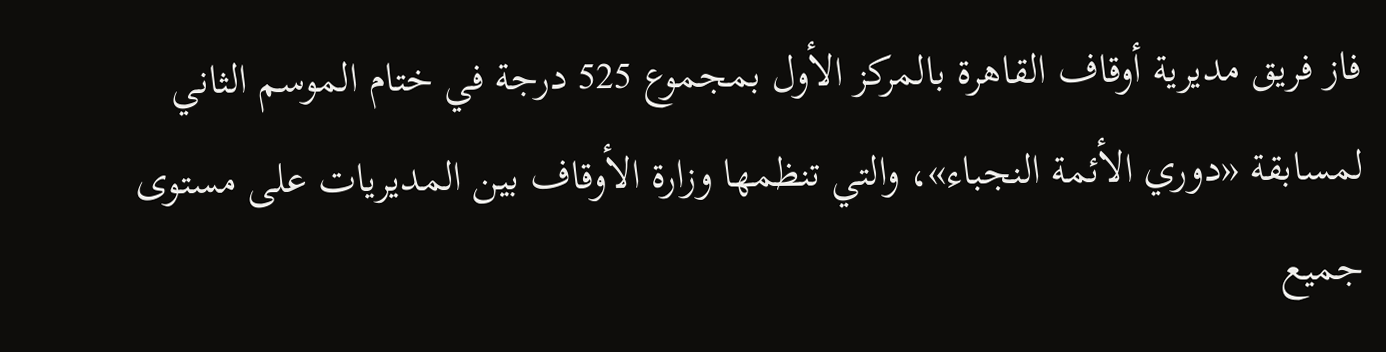فاز فريق مديرية أوقاف القاهرة بالمركز الأول بمجموع 525 درجة في ختام الموسم الثاني لمسابقة «دوري الأئمة النجباء»، والتي تنظمها وزارة الأوقاف بين المديريات على مستوى جميع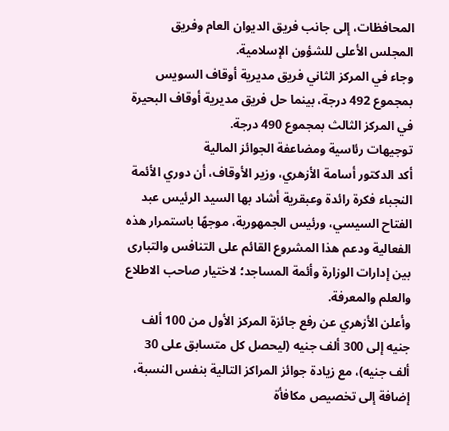المحافظات، إلى جانب فريق الديوان العام وفريق المجلس الأعلى للشؤون الإسلامية.
وجاء في المركز الثاني فريق مديرية أوقاف السويس بمجموع 492 درجة، بينما حل فريق مديرية أوقاف البحيرة في المركز الثالث بمجموع 490 درجة.
توجيهات رئاسية ومضاعفة الجوائز المالية
أكد الدكتور أسامة الأزهري، وزير الأوقاف، أن دوري الأئمة النجباء فكرة رائدة وعبقرية أشاد بها السيد الرئيس عبد الفتاح السيسي، ورئيس الجمهورية، موجهًا باستمرار هذه الفعالية ودعم هذا المشروع القائم على التنافس والتبارى بين إدارات الوزارة وأئمة المساجد؛ لاختيار صاحب الاطلاع والعلم والمعرفة.
وأعلن الأزهري عن رفع جائزة المركز الأول من 100 ألف جنيه إلى 300 ألف جنيه (ليحصل كل متسابق على 30 ألف جنيه)، مع زيادة جوائز المراكز التالية بنفس النسبة، إضافة إلى تخصيص مكافأة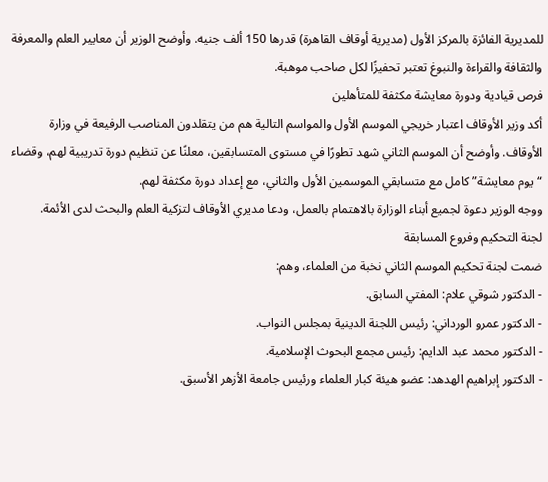للمديرية الفائزة بالمركز الأول (مديرية أوقاف القاهرة) قدرها 150 ألف جنيه. وأوضح الوزير أن معايير العلم والمعرفة والثقافة والقراءة والنبوغ تعتبر تحفيزًا لكل صاحب موهبة.
فرص قيادية ودورة معايشة مكثفة للمتأهلين
أكد وزير الأوقاف اعتبار خريجي الموسم الأول والمواسم التالية هم من يتقلدون المناصب الرفيعة في وزارة الأوقاف. وأوضح أن الموسم الثاني شهد تطورًا في مستوى المتسابقين، معلنًا عن تنظيم دورة تدريبية لهم، وقضاء “يوم معايشة” كامل مع متسابقي الموسمين الأول والثاني، مع إعداد دورة مكثفة لهم.
ووجه الوزير دعوة لجميع أبناء الوزارة بالاهتمام بالعمل، ودعا مديري الأوقاف لتزكية العلم والبحث لدى الأئمة.
لجنة التحكيم وفروع المسابقة
ضمت لجنة تحكيم الموسم الثاني نخبة من العلماء، وهم:
- الدكتور شوقي علام: المفتي السابق.
- الدكتور عمرو الورداني: رئيس اللجنة الدينية بمجلس النواب.
- الدكتور محمد عبد الدايم: رئيس مجمع البحوث الإسلامية.
- الدكتور إبراهيم الهدهد: عضو هيئة كبار العلماء ورئيس جامعة الأزهر الأسبق.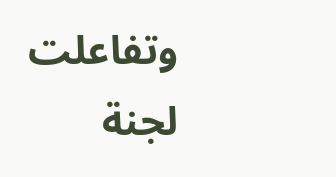وتفاعلت لجنة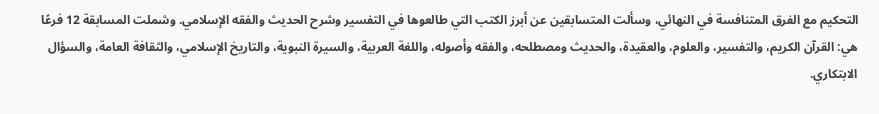التحكيم مع الفرق المتنافسة في النهائي، وسألت المتسابقين عن أبرز الكتب التي طالعوها في التفسير وشرح الحديث والفقه الإسلامي. وشملت المسابقة 12 فرعًا هي: القرآن الكريم، والتفسير، والعلوم، والعقيدة، والحديث ومصطلحه، والفقه وأصوله، واللغة العربية، والسيرة النبوية، والتاريخ الإسلامي، والثقافة العامة، والسؤال الابتكاري.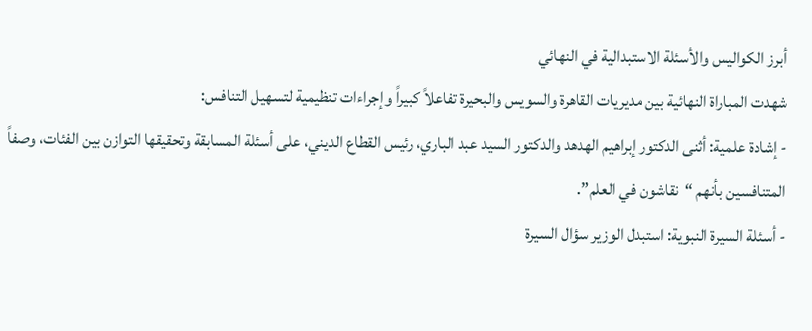أبرز الكواليس والأسئلة الاستبدالية في النهائي
شهدت المباراة النهائية بين مديريات القاهرة والسويس والبحيرة تفاعلاً كبيراً وإجراءات تنظيمية لتسهيل التنافس:
- إشادة علمية: أثنى الدكتور إبراهيم الهدهد والدكتور السيد عبد الباري، رئيس القطاع الديني، على أسئلة المسابقة وتحقيقها التوازن بين الفئات، وصفاً المتنافسين بأنهم “نقاشون في العلم”.
- أسئلة السيرة النبوية: استبدل الوزير سؤال السيرة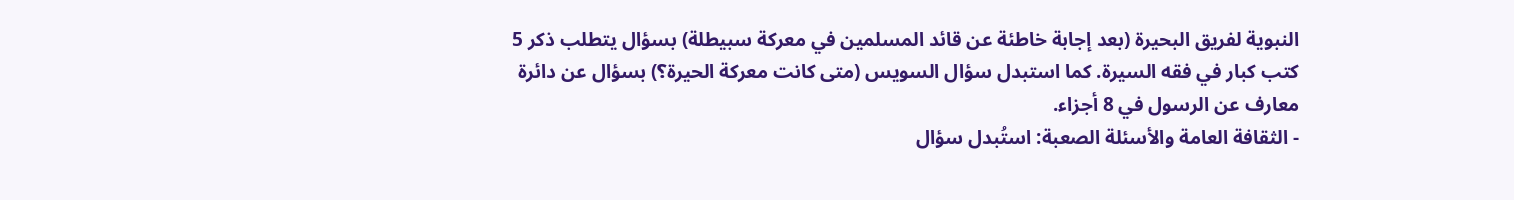النبوية لفريق البحيرة (بعد إجابة خاطئة عن قائد المسلمين في معركة سبيطلة) بسؤال يتطلب ذكر 5 كتب كبار في فقه السيرة. كما استبدل سؤال السويس (متى كانت معركة الحيرة؟) بسؤال عن دائرة معارف عن الرسول في 8 أجزاء.
- الثقافة العامة والأسئلة الصعبة: استُبدل سؤال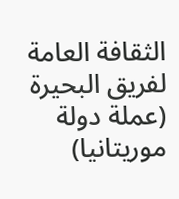الثقافة العامة لفريق البحيرة (عملة دولة موريتانيا)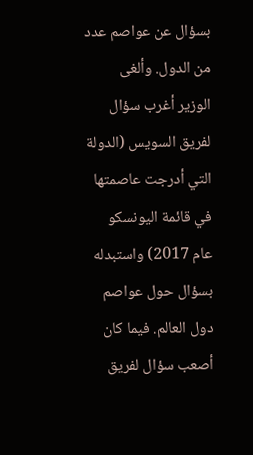بسؤال عن عواصم عدد من الدول. وألغى الوزير أغرب سؤال لفريق السويس (الدولة التي أدرجت عاصمتها في قائمة اليونسكو عام 2017) واستبدله بسؤال حول عواصم دول العالم. فيما كان أصعب سؤال لفريق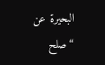البحيرة عن “صلح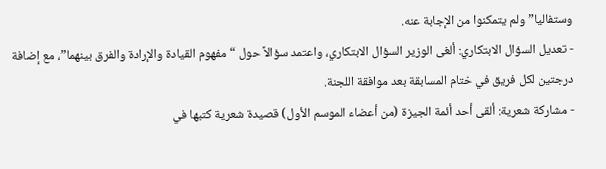وستفاليا” ولم يتمكنوا من الإجابة عنه.
- تعديل السؤال الابتكاري: ألغى الوزير السؤال الابتكاري، واعتمد سؤالاً حول “مفهوم القيادة والإرادة والفرق بينهما”، مع إضافة درجتين لكل فريق في ختام المسابقة بعد موافقة اللجنة.
- مشاركة شعرية: ألقى أحد أئمة الجيزة (من أعضاء الموسم الأول) قصيدة شعرية كتبها في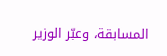المسابقة، وعبّر الوزير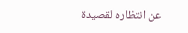عن انتظاره لقصيدة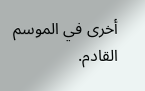أخرى في الموسم القادم.